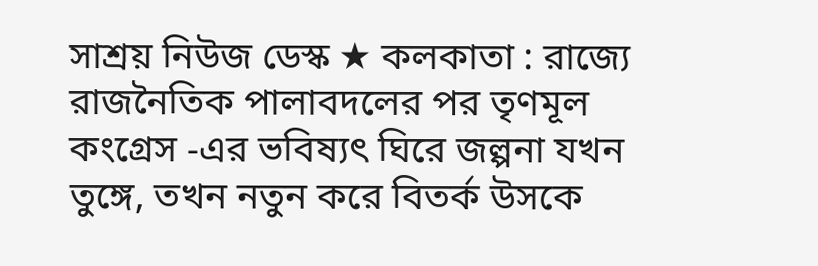সাশ্রয় নিউজ ডেস্ক ★ কলকাতা : রাজ্যে রাজনৈতিক পালাবদলের পর তৃণমূল কংগ্রেস -এর ভবিষ্যৎ ঘিরে জল্পনা যখন তুঙ্গে, তখন নতুন করে বিতর্ক উসকে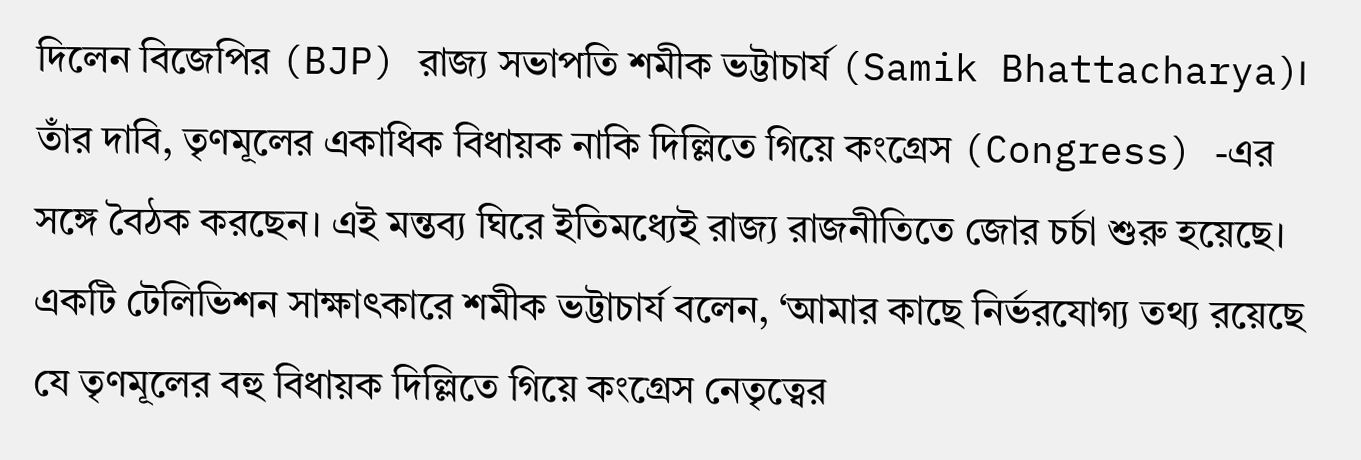দিলেন বিজেপির (BJP) রাজ্য সভাপতি শমীক ভট্টাচার্য (Samik Bhattacharya)। তাঁর দাবি, তৃণমূলের একাধিক বিধায়ক নাকি দিল্লিতে গিয়ে কংগ্রেস (Congress) -এর সঙ্গে বৈঠক করছেন। এই মন্তব্য ঘিরে ইতিমধ্যেই রাজ্য রাজনীতিতে জোর চর্চা শুরু হয়েছে। একটি টেলিভিশন সাক্ষাৎকারে শমীক ভট্টাচার্য বলেন, ‘আমার কাছে নির্ভরযোগ্য তথ্য রয়েছে যে তৃণমূলের বহু বিধায়ক দিল্লিতে গিয়ে কংগ্রেস নেতৃত্বের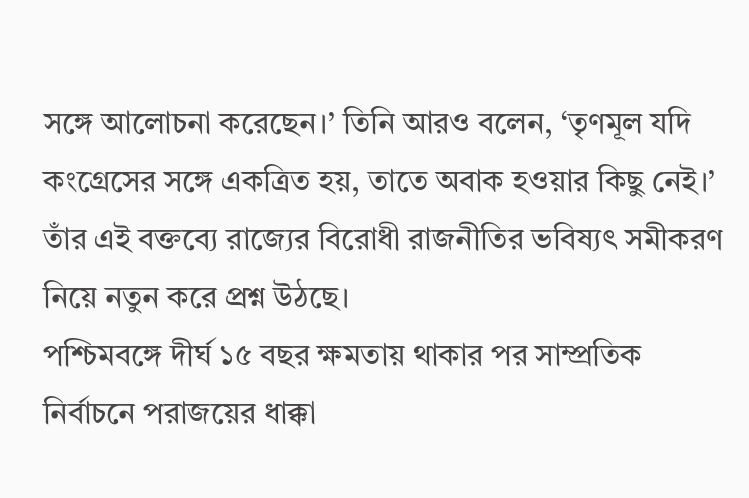সঙ্গে আলোচনা করেছেন।’ তিনি আরও বলেন, ‘তৃণমূল যদি কংগ্রেসের সঙ্গে একত্রিত হয়, তাতে অবাক হওয়ার কিছু নেই।’ তাঁর এই বক্তব্যে রাজ্যের বিরোধী রাজনীতির ভবিষ্যৎ সমীকরণ নিয়ে নতুন করে প্রশ্ন উঠছে।
পশ্চিমবঙ্গে দীর্ঘ ১৫ বছর ক্ষমতায় থাকার পর সাম্প্রতিক নির্বাচনে পরাজয়ের ধাক্কা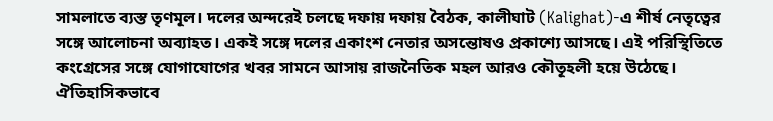সামলাতে ব্যস্ত তৃণমূল। দলের অন্দরেই চলছে দফায় দফায় বৈঠক, কালীঘাট (Kalighat)-এ শীর্ষ নেতৃত্বের সঙ্গে আলোচনা অব্যাহত। একই সঙ্গে দলের একাংশ নেতার অসন্তোষও প্রকাশ্যে আসছে। এই পরিস্থিতিতে কংগ্রেসের সঙ্গে যোগাযোগের খবর সামনে আসায় রাজনৈতিক মহল আরও কৌতূহলী হয়ে উঠেছে। ঐতিহাসিকভাবে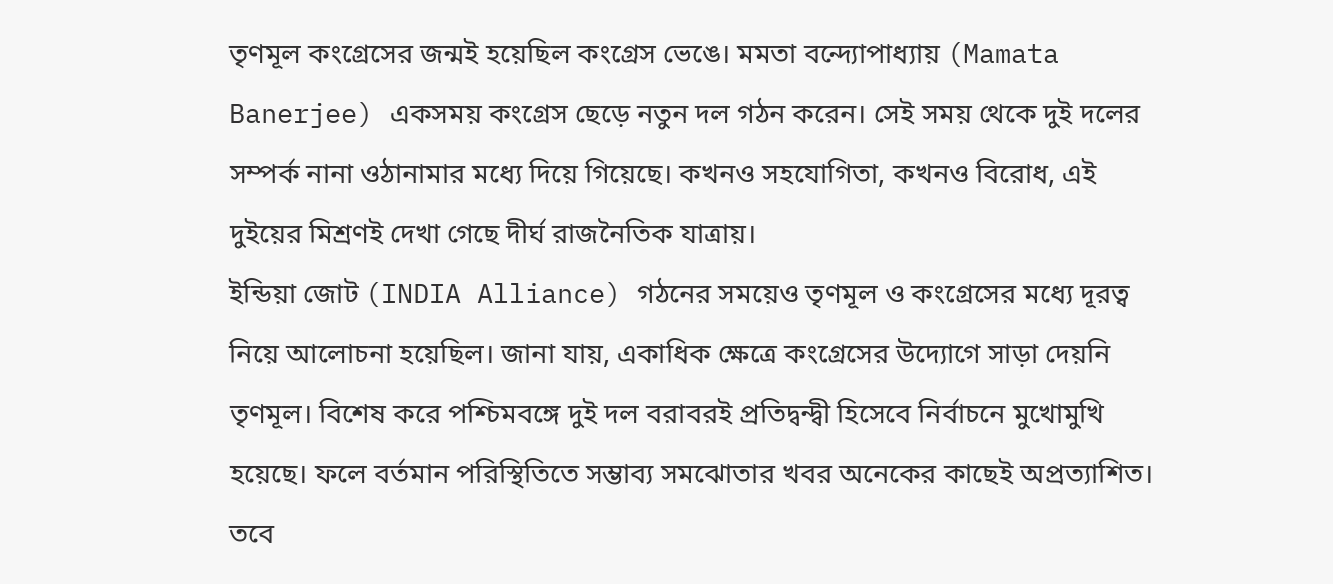তৃণমূল কংগ্রেসের জন্মই হয়েছিল কংগ্রেস ভেঙে। মমতা বন্দ্যোপাধ্যায় (Mamata Banerjee) একসময় কংগ্রেস ছেড়ে নতুন দল গঠন করেন। সেই সময় থেকে দুই দলের সম্পর্ক নানা ওঠানামার মধ্যে দিয়ে গিয়েছে। কখনও সহযোগিতা, কখনও বিরোধ, এই দুইয়ের মিশ্রণই দেখা গেছে দীর্ঘ রাজনৈতিক যাত্রায়।
ইন্ডিয়া জোট (INDIA Alliance) গঠনের সময়েও তৃণমূল ও কংগ্রেসের মধ্যে দূরত্ব নিয়ে আলোচনা হয়েছিল। জানা যায়, একাধিক ক্ষেত্রে কংগ্রেসের উদ্যোগে সাড়া দেয়নি তৃণমূল। বিশেষ করে পশ্চিমবঙ্গে দুই দল বরাবরই প্রতিদ্বন্দ্বী হিসেবে নির্বাচনে মুখোমুখি হয়েছে। ফলে বর্তমান পরিস্থিতিতে সম্ভাব্য সমঝোতার খবর অনেকের কাছেই অপ্রত্যাশিত। তবে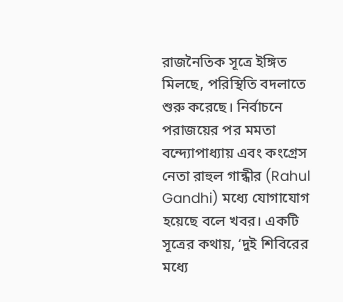রাজনৈতিক সূত্রে ইঙ্গিত মিলছে, পরিস্থিতি বদলাতে শুরু করেছে। নির্বাচনে পরাজয়ের পর মমতা বন্দ্যোপাধ্যায় এবং কংগ্রেস নেতা রাহুল গান্ধীর (Rahul Gandhi) মধ্যে যোগাযোগ হয়েছে বলে খবর। একটি সূত্রের কথায়, ‘দুই শিবিরের মধ্যে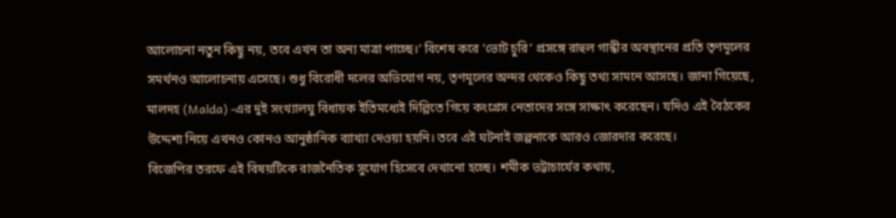আলোচনা নতুন কিছু নয়, তবে এখন তা অন্য মাত্রা পাচ্ছে।’ বিশেষ করে ‘ভোট চুরি’ প্রসঙ্গে রাহুল গান্ধীর অবস্থানের প্রতি তৃণমূলের সমর্থনও আলোচনায় এসেছে। শুধু বিরোধী দলের অভিযোগ নয়, তৃণমূলের অন্দর থেকেও কিছু তথ্য সামনে আসছে। জানা গিয়েছে, মালদহ (Malda) -এর দুই সংখ্যালঘু বিধায়ক ইতিমধ্যেই দিল্লিতে গিয়ে কংগ্রেস নেতাদের সঙ্গে সাক্ষাৎ করেছেন। যদিও এই বৈঠকের উদ্দেশ্য নিয়ে এখনও কোনও আনুষ্ঠানিক ব্যাখ্যা দেওয়া হয়নি। তবে এই ঘটনাই জল্পনাকে আরও জোরদার করেছে।
বিজেপির তরফে এই বিষয়টিকে রাজনৈতিক সুযোগ হিসেবে দেখানো হচ্ছে। শমীক ভট্টাচার্যের কথায়,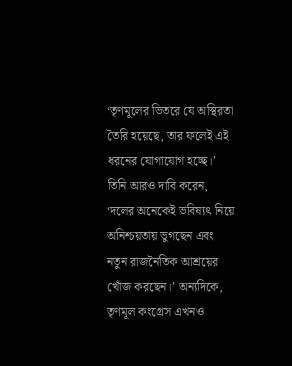‘তৃণমূলের ভিতরে যে অস্থিরতা তৈরি হয়েছে, তার ফলেই এই ধরনের যোগাযোগ হচ্ছে।’ তিনি আরও দাবি করেন, ‘দলের অনেকেই ভবিষ্যৎ নিয়ে অনিশ্চয়তায় ভুগছেন এবং নতুন রাজনৈতিক আশ্রয়ের খোঁজ করছেন।’ অন্যদিকে, তৃণমূল কংগ্রেস এখনও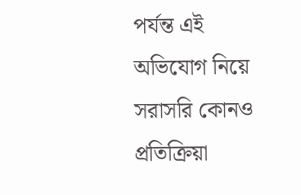পর্যন্ত এই অভিযোগ নিয়ে সরাসরি কোনও প্রতিক্রিয়া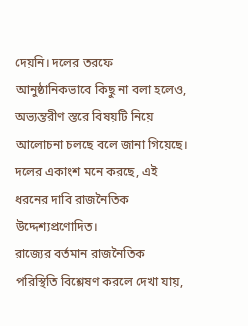দেয়নি। দলের তরফে আনুষ্ঠানিকভাবে কিছু না বলা হলেও, অভ্যন্তরীণ স্তরে বিষয়টি নিয়ে আলোচনা চলছে বলে জানা গিয়েছে। দলের একাংশ মনে করছে, এই ধরনের দাবি রাজনৈতিক উদ্দেশ্যপ্রণোদিত।
রাজ্যের বর্তমান রাজনৈতিক পরিস্থিতি বিশ্লেষণ করলে দেখা যায়,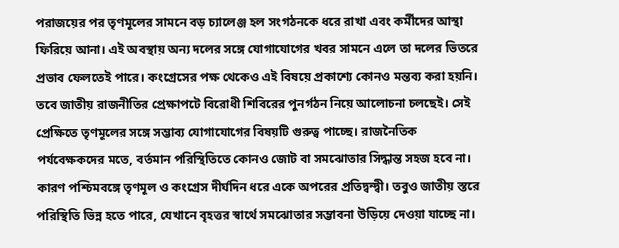পরাজয়ের পর তৃণমূলের সামনে বড় চ্যালেঞ্জ হল সংগঠনকে ধরে রাখা এবং কর্মীদের আস্থা ফিরিয়ে আনা। এই অবস্থায় অন্য দলের সঙ্গে যোগাযোগের খবর সামনে এলে তা দলের ভিতরে প্রভাব ফেলতেই পারে। কংগ্রেসের পক্ষ থেকেও এই বিষয়ে প্রকাশ্যে কোনও মন্তব্য করা হয়নি। তবে জাতীয় রাজনীতির প্রেক্ষাপটে বিরোধী শিবিরের পুনর্গঠন নিয়ে আলোচনা চলছেই। সেই প্রেক্ষিতে তৃণমূলের সঙ্গে সম্ভাব্য যোগাযোগের বিষয়টি গুরুত্ব পাচ্ছে। রাজনৈতিক পর্যবেক্ষকদের মতে, বর্তমান পরিস্থিতিতে কোনও জোট বা সমঝোতার সিদ্ধান্ত সহজ হবে না। কারণ পশ্চিমবঙ্গে তৃণমূল ও কংগ্রেস দীর্ঘদিন ধরে একে অপরের প্রতিদ্বন্দ্বী। তবুও জাতীয় স্তরে পরিস্থিতি ভিন্ন হতে পারে, যেখানে বৃহত্তর স্বার্থে সমঝোতার সম্ভাবনা উড়িয়ে দেওয়া যাচ্ছে না।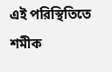এই পরিস্থিতিতে শমীক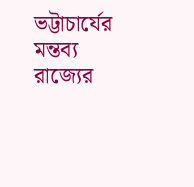ভট্টাচার্যের মন্তব্য রাজ্যের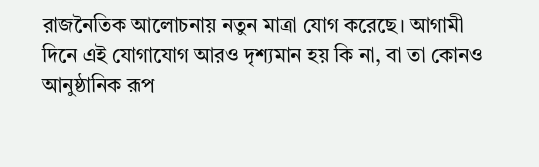রাজনৈতিক আলোচনায় নতুন মাত্রা যোগ করেছে। আগামী দিনে এই যোগাযোগ আরও দৃশ্যমান হয় কি না, বা তা কোনও আনুষ্ঠানিক রূপ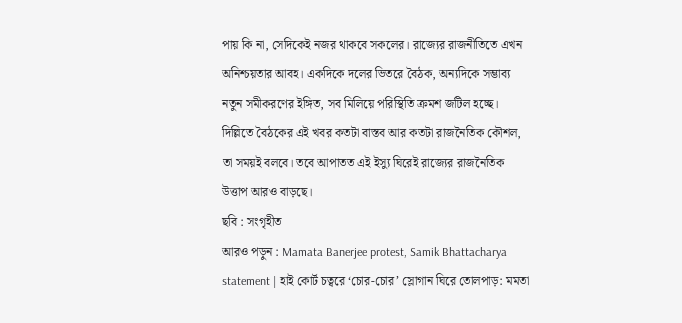পায় কি না, সেদিকেই নজর থাকবে সকলের। রাজ্যের রাজনীতিতে এখন অনিশ্চয়তার আবহ। একদিকে দলের ভিতরে বৈঠক, অন্যদিকে সম্ভাব্য নতুন সমীকরণের ইঙ্গিত, সব মিলিয়ে পরিস্থিতি ক্রমশ জটিল হচ্ছে। দিল্লিতে বৈঠকের এই খবর কতটা বাস্তব আর কতটা রাজনৈতিক কৌশল, তা সময়ই বলবে। তবে আপাতত এই ইস্যু ঘিরেই রাজ্যের রাজনৈতিক উত্তাপ আরও বাড়ছে।
ছবি : সংগৃহীত
আরও পড়ুন : Mamata Banerjee protest, Samik Bhattacharya statement | হাই কোর্ট চত্বরে ‘চোর-চোর’ স্লোগান ঘিরে তোলপাড়: মমতা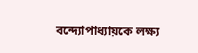বন্দ্যোপাধ্যায়কে লক্ষ্য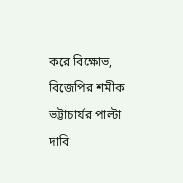করে বিক্ষোভ, বিজেপির শমীক ভট্টাচার্যর পাল্টা দাবি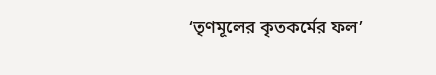‘তৃণমূলের কৃতকর্মের ফল’